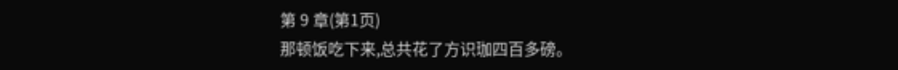第 9 章(第1页)
那顿饭吃下来,总共花了方识珈四百多磅。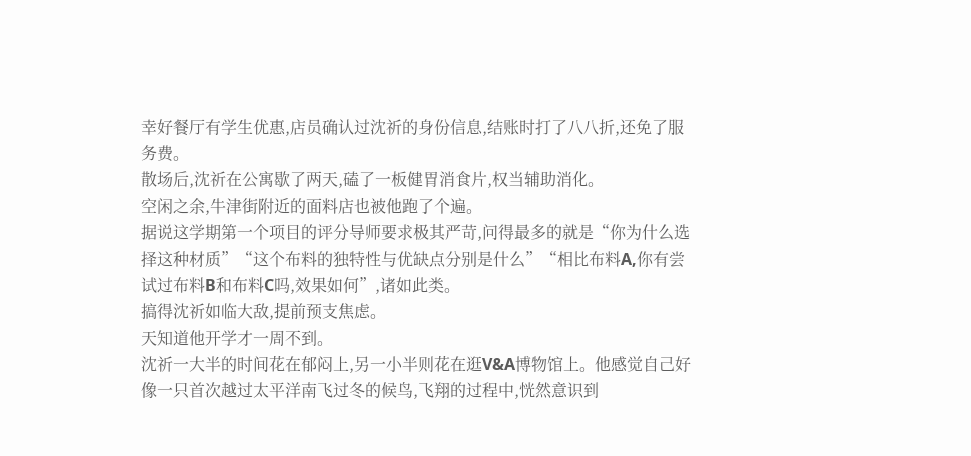幸好餐厅有学生优惠,店员确认过沈祈的身份信息,结账时打了八八折,还免了服务费。
散场后,沈祈在公寓歇了两天,磕了一板健胃消食片,权当辅助消化。
空闲之余,牛津街附近的面料店也被他跑了个遍。
据说这学期第一个项目的评分导师要求极其严苛,问得最多的就是“你为什么选择这种材质”“这个布料的独特性与优缺点分别是什么”“相比布料A,你有尝试过布料B和布料C吗,效果如何”,诸如此类。
搞得沈祈如临大敌,提前预支焦虑。
天知道他开学才一周不到。
沈祈一大半的时间花在郁闷上,另一小半则花在逛V&A博物馆上。他感觉自己好像一只首次越过太平洋南飞过冬的候鸟,飞翔的过程中,恍然意识到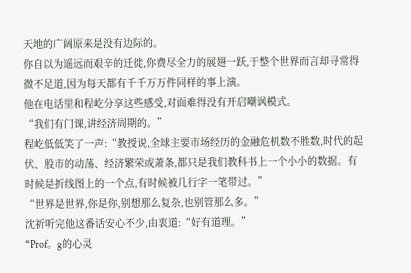天地的广阔原来是没有边际的。
你自以为遥远而艰辛的迁徙,你费尽全力的展翅一跃,于整个世界而言却寻常得微不足道,因为每天都有千千万万件同样的事上演。
他在电话里和程屹分享这些感受,对面难得没有开启嘲讽模式。
“我们有门课,讲经济周期的。”
程屹低低笑了一声:“教授说,全球主要市场经历的金融危机数不胜数,时代的起伏、股市的动荡、经济繁荣或萧条,都只是我们教科书上一个小小的数据。有时候是折线图上的一个点,有时候被几行字一笔带过。”
“世界是世界,你是你,别想那么复杂,也别管那么多。”
沈祈听完他这番话安心不少,由衷道:“好有道理。”
“Prof。g的心灵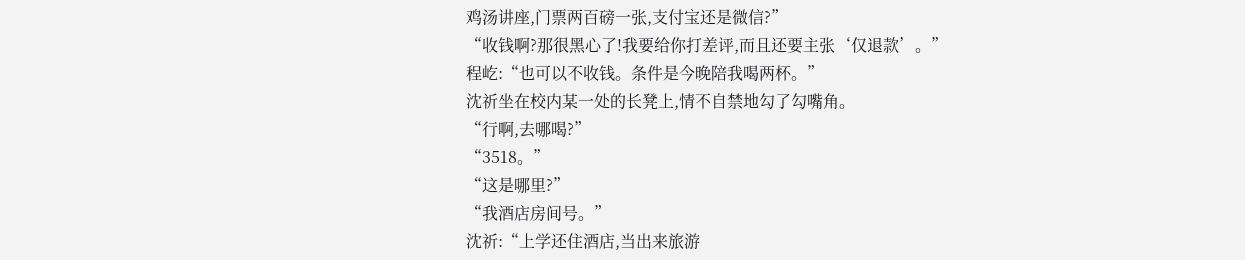鸡汤讲座,门票两百磅一张,支付宝还是微信?”
“收钱啊?那很黑心了!我要给你打差评,而且还要主张‘仅退款’。”
程屹:“也可以不收钱。条件是今晚陪我喝两杯。”
沈祈坐在校内某一处的长凳上,情不自禁地勾了勾嘴角。
“行啊,去哪喝?”
“3518。”
“这是哪里?”
“我酒店房间号。”
沈祈:“上学还住酒店,当出来旅游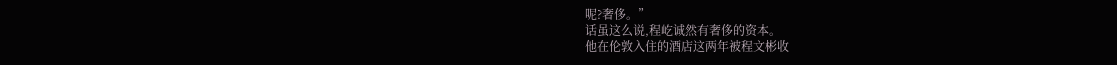呢?奢侈。”
话虽这么说,程屹诚然有奢侈的资本。
他在伦敦入住的酒店这两年被程文彬收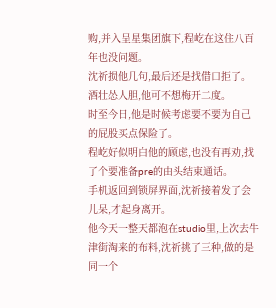购,并入呈星集团旗下,程屹在这住八百年也没问题。
沈祈损他几句,最后还是找借口拒了。
酒壮怂人胆,他可不想梅开二度。
时至今日,他是时候考虑要不要为自己的屁股买点保险了。
程屹好似明白他的顾虑,也没有再劝,找了个要准备pre的由头结束通话。
手机返回到锁屏界面,沈祈接着发了会儿呆,才起身离开。
他今天一整天都泡在studio里,上次去牛津街淘来的布料,沈祈挑了三种,做的是同一个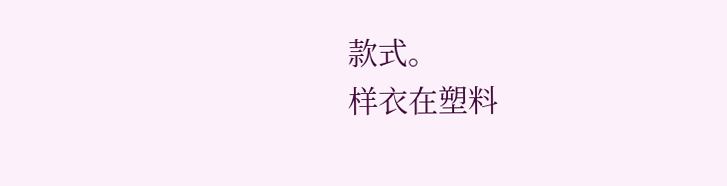款式。
样衣在塑料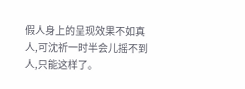假人身上的呈现效果不如真人,可沈祈一时半会儿摇不到人,只能这样了。